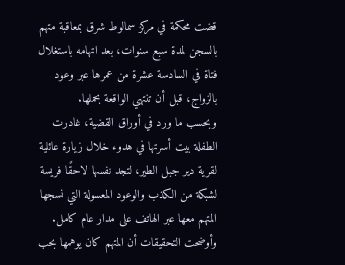قضت محكمة في مركز سمالوط شرق بمعاقبة متهم بالسجن لمدة سبع سنوات، بعد اتهامه باستغلال فتاة في السادسة عشرة من عمرها عبر وعود بالزواج، قبل أن تنتهي الواقعة بحملها.
وبحسب ما ورد في أوراق القضية، غادرت الطفلة بيت أسرتها في هدوء خلال زيارة عائلية لقرية دير جبل الطير، لتجد نفسها لاحقًا فريسة لشبكة من الكذب والوعود المعسولة التي نسجها المتهم معها عبر الهاتف على مدار عام كامل.
وأوضحت التحقيقات أن المتهم كان يوهمها بحب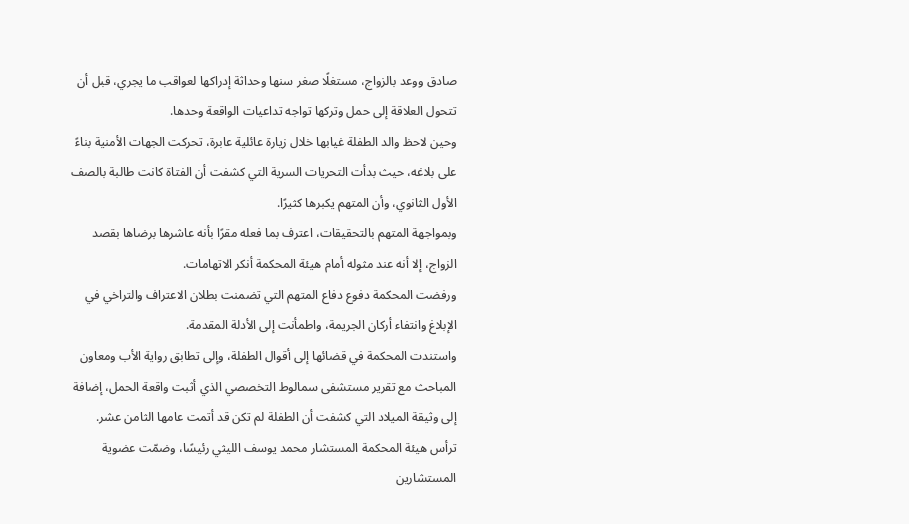صادق ووعد بالزواج، مستغلًا صغر سنها وحداثة إدراكها لعواقب ما يجري، قبل أن تتحول العلاقة إلى حمل وتركها تواجه تداعيات الواقعة وحدها.
وحين لاحظ والد الطفلة غيابها خلال زيارة عائلية عابرة، تحركت الجهات الأمنية بناءً على بلاغه، حيث بدأت التحريات السرية التي كشفت أن الفتاة كانت طالبة بالصف الأول الثانوي، وأن المتهم يكبرها كثيرًا.
وبمواجهة المتهم بالتحقيقات، اعترف بما فعله مقرًا بأنه عاشرها برضاها بقصد الزواج، إلا أنه عند مثوله أمام هيئة المحكمة أنكر الاتهامات.
ورفضت المحكمة دفوع دفاع المتهم التي تضمنت بطلان الاعتراف والتراخي في الإبلاغ وانتفاء أركان الجريمة، واطمأنت إلى الأدلة المقدمة.
واستندت المحكمة في قضائها إلى أقوال الطفلة، وإلى تطابق رواية الأب ومعاون المباحث مع تقرير مستشفى سمالوط التخصصي الذي أثبت واقعة الحمل، إضافة إلى وثيقة الميلاد التي كشفت أن الطفلة لم تكن قد أتمت عامها الثامن عشر.
ترأس هيئة المحكمة المستشار محمد يوسف الليثي رئيسًا، وضمّت عضوية المستشارين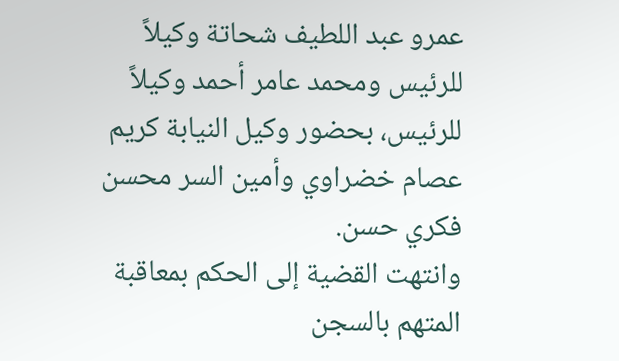عمرو عبد اللطيف شحاتة وكيلاً للرئيس ومحمد عامر أحمد وكيلاً للرئيس، بحضور وكيل النيابة كريم عصام خضراوي وأمين السر محسن فكري حسن.
وانتهت القضية إلى الحكم بمعاقبة المتهم بالسجن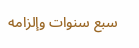سبع سنوات وإلزامه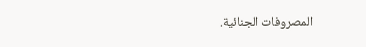المصروفات الجنائية.